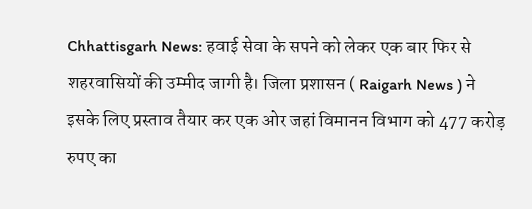Chhattisgarh News: हवाई सेवा के सपने को लेकर एक बार फिर से शहरवासियों की उम्मीद जागी है। जिला प्रशासन ( Raigarh News ) ने इसके लिए प्रस्ताव तैयार कर एक ओर जहां विमानन विभाग को 477 करोड़ रुपए का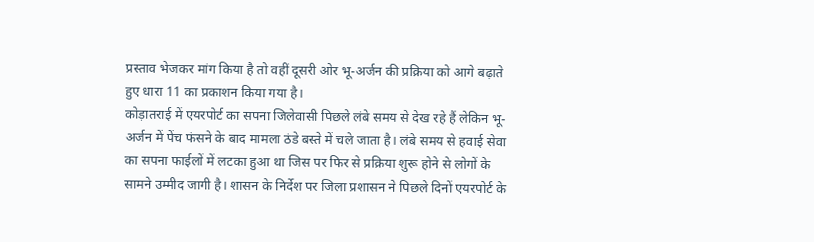प्रस्ताव भेजकर मांग किया है तो वहीं दूसरी ओर भू-अर्जन की प्रक्रिया को आगे बढ़ाते हुए धारा 11 का प्रकाशन किया गया है।
कोड़ातराई में एयरपोर्ट का सपना जिलेवासी पिछले लंबे समय से देख रहे हैं लेकिन भू-अर्जन में पेंच फंसने के बाद मामला ठंडे बस्ते में चले जाता है। लंबे समय से हवाई सेवा का सपना फाईलों में लटका हुआ था जिस पर फिर से प्रक्रिया शुरू होने से लोगों के सामने उम्मीद जागी है। शासन के निर्देश पर जिला प्रशासन ने पिछले दिनों एयरपोर्ट के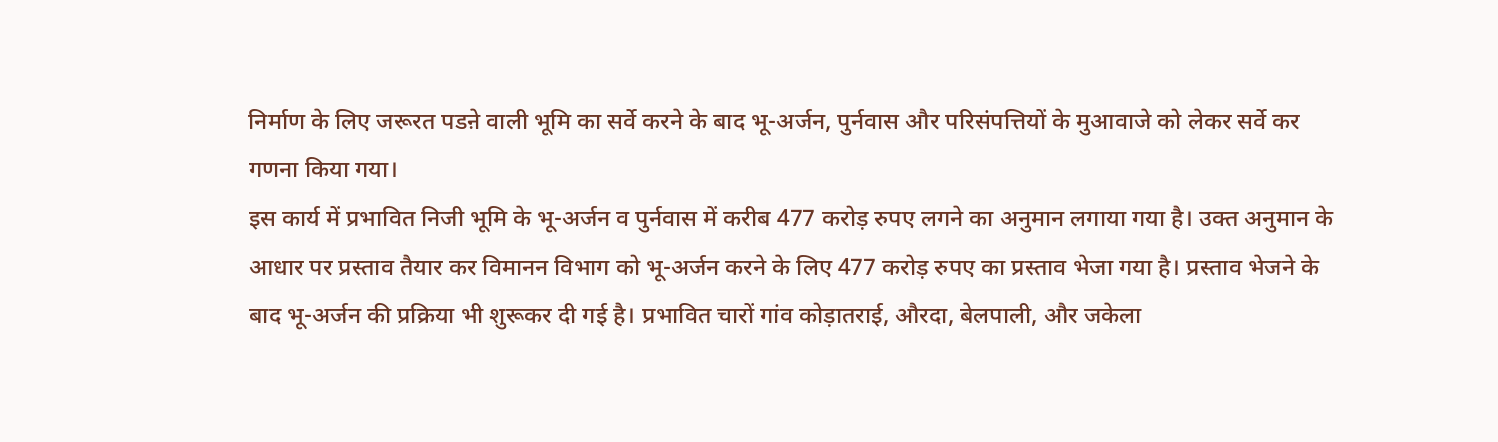निर्माण के लिए जरूरत पडऩे वाली भूमि का सर्वे करने के बाद भू-अर्जन, पुर्नवास और परिसंपत्तियों के मुआवाजे को लेकर सर्वे कर गणना किया गया।
इस कार्य में प्रभावित निजी भूमि के भू-अर्जन व पुर्नवास में करीब 477 करोड़ रुपए लगने का अनुमान लगाया गया है। उक्त अनुमान के आधार पर प्रस्ताव तैयार कर विमानन विभाग को भू-अर्जन करने के लिए 477 करोड़ रुपए का प्रस्ताव भेजा गया है। प्रस्ताव भेजने के बाद भू-अर्जन की प्रक्रिया भी शुरूकर दी गई है। प्रभावित चारों गांव कोड़ातराई, औरदा, बेलपाली, और जकेला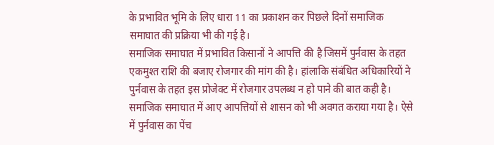के प्रभावित भूमि के लिए धारा 11 का प्रकाशन कर पिछले दिनों समाजिक समाघात की प्रक्रिया भी की गई है।
समाजिक समाघात में प्रभावित किसानों ने आपत्ति की है जिसमें पुर्नवास के तहत एकमुश्त राशि की बजाए रोजगार की मांग की है। हांलाकि संबंधित अधिकारियों ने पुर्नवास के तहत इस प्रोजेक्ट में रोजगार उपलब्ध न हो पाने की बात कही है। समाजिक समाघात में आए आपत्तियों से शासन को भी अवगत कराया गया है। ऐसे में पुर्नवास का पेंच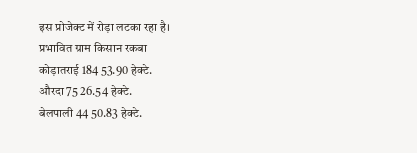इस प्रोजेक्ट में रोड़ा लटका रहा है।
प्रभावित ग्राम किसान रकबा
कोड़ातराई 184 53.90 हेक्टे.
औरदा 75 26.54 हेक्टे.
बेलपाली 44 50.83 हेक्टे.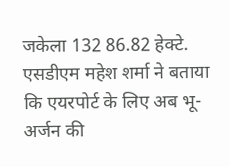जकेला 132 86.82 हेक्टे.
एसडीएम महेश शर्मा ने बताया कि एयरपोर्ट के लिए अब भू-अर्जन की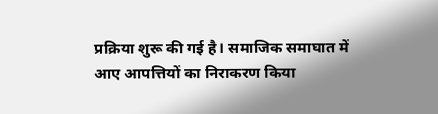प्रक्रिया शुरू की गई है। समाजिक समाघात में आए आपत्तियों का निराकरण किया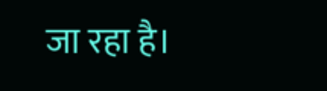जा रहा है।